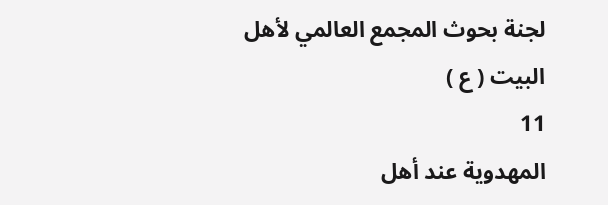لجنة بحوث المجمع العالمي لأهل البيت ( ع )
11
المهدوية عند أهل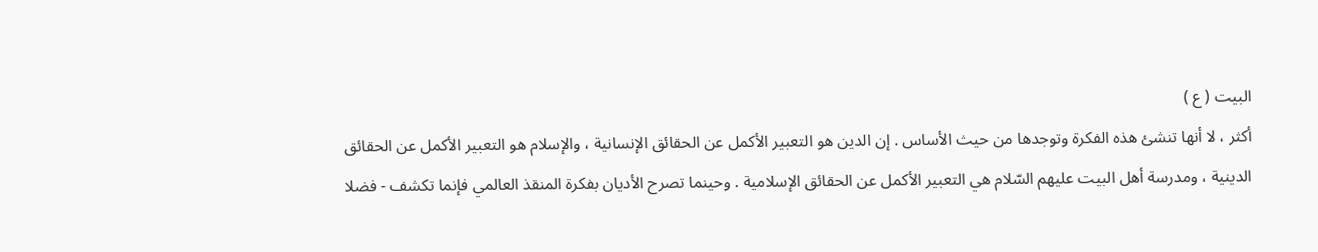البيت ( ع )
أكثر ، لا أنها تنشئ هذه الفكرة وتوجدها من حيث الأساس . إن الدين هو التعبير الأكمل عن الحقائق الإنسانية ، والإسلام هو التعبير الأكمل عن الحقائق الدينية ، ومدرسة أهل البيت عليهم السّلام هي التعبير الأكمل عن الحقائق الإسلامية . وحينما تصرح الأديان بفكرة المنقذ العالمي فإنما تكشف - فضلا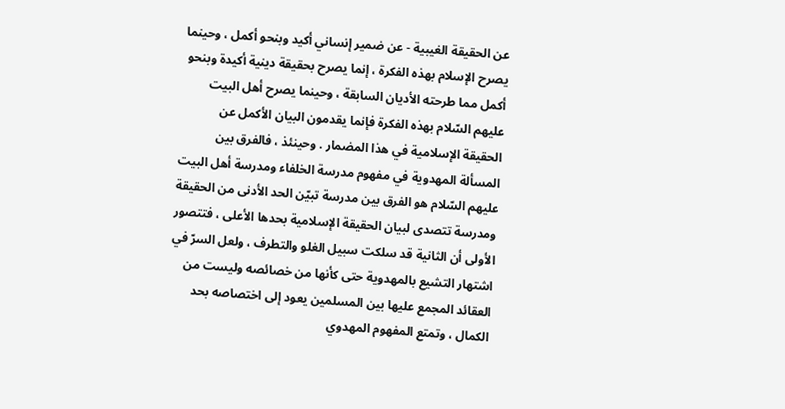عن الحقيقة الغيبية - عن ضمير إنساني أكيد وبنحو أكمل ، وحينما يصرح الإسلام بهذه الفكرة ، إنما يصرح بحقيقة دينية أكيدة وبنحو أكمل مما طرحته الأديان السابقة ، وحينما يصرح أهل البيت عليهم السّلام بهذه الفكرة فإنما يقدمون البيان الأكمل عن الحقيقة الإسلامية في هذا المضمار . وحينئذ ، فالفرق بين المسألة المهدوية في مفهوم مدرسة الخلفاء ومدرسة أهل البيت عليهم السّلام هو الفرق بين مدرسة تبيّن الحد الأدنى من الحقيقة ومدرسة تتصدى لبيان الحقيقة الإسلامية بحدها الأعلى ، فتتصور الأولى أن الثانية قد سلكت سبيل الغلو والتطرف ، ولعل السرّ في اشتهار التشيع بالمهدوية حتى كأنها من خصائصه وليست من العقائد المجمع عليها بين المسلمين يعود إلى اختصاصه بحد الكمال ، وتمتع المفهوم المهدوي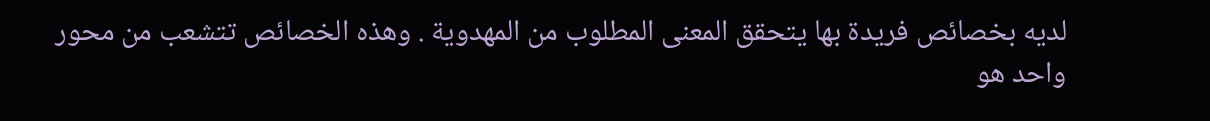لديه بخصائص فريدة بها يتحقق المعنى المطلوب من المهدوية . وهذه الخصائص تتشعب من محور واحد هو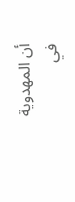أن المهدوية في